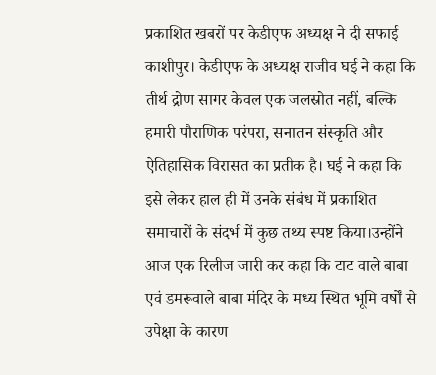प्रकाशित खबरों पर केडीएफ अध्यक्ष ने दी सफाई
काशीपुर। केडीएफ के अध्यक्ष राजीव घई ने कहा कि तीर्थ द्रोण सागर केवल एक जलस्रोत नहीं, बल्कि हमारी पौराणिक परंपरा, सनातन संस्कृति और ऐतिहासिक विरासत का प्रतीक है। घई ने कहा कि इसे लेकर हाल ही में उनके संबंध में प्रकाशित समाचारों के संदर्भ में कुछ तथ्य स्पष्ट किया।उन्होंने आज एक रिलीज जारी कर कहा कि टाट वाले बाबा एवं डमरूवाले बाबा मंदिर के मध्य स्थित भूमि वर्षों से उपेक्षा के कारण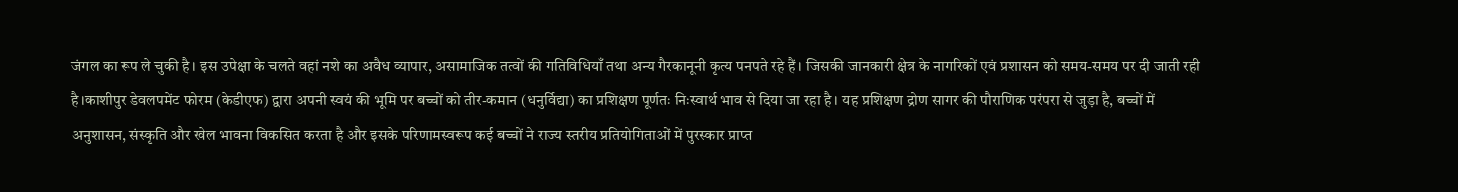जंगल का रूप ले चुकी है। इस उपेक्षा के चलते वहां नशे का अवैध व्यापार, असामाजिक तत्वों की गतिविधियाँ तथा अन्य गैरकानूनी कृत्य पनपते रहे हैं। जिसकी जानकारी क्षेत्र के नागरिकों एवं प्रशासन को समय-समय पर दी जाती रही है।काशीपुर डेवलपमेंट फोरम (केडीएफ) द्वारा अपनी स्वयं की भूमि पर बच्चों को तीर-कमान (धनुर्विद्या) का प्रशिक्षण पूर्णतः निःस्वार्थ भाव से दिया जा रहा है। यह प्रशिक्षण द्रोण सागर की पौराणिक परंपरा से जुड़ा है, बच्चों में अनुशासन, संस्कृति और खेल भावना विकसित करता है और इसके परिणामस्वरूप कई बच्चों ने राज्य स्तरीय प्रतियोगिताओं में पुरस्कार प्राप्त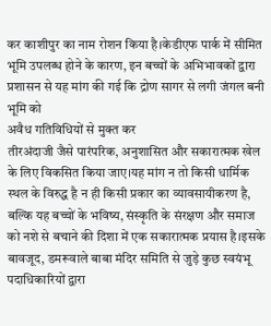कर काशीपुर का नाम रोशन किया है।केडीएफ पार्क में सीमित भूमि उपलब्ध होने के कारण, इन बच्चों के अभिभावकों द्वारा प्रशासन से यह मांग की गई कि द्रोण सागर से लगी जंगल बनी भूमि को
अवैध गतिविधियों से मुक्त कर
तीरअंदाजी जैसे पारंपरिक, अनुशासित और सकारात्मक खेल के लिए विकसित किया जाए।यह मांग न तो किसी धार्मिक स्थल के विरुद्ध है न ही किसी प्रकार का व्यावसायीकरण है, बल्कि यह बच्चों के भविष्य, संस्कृति के संरक्षण और समाज को नशे से बचाने की दिशा में एक सकारात्मक प्रयास है।इसके बावजूद, डमरूवाले बाबा मंदिर समिति से जुड़े कुछ स्वयंभू पदाधिकारियों द्वारा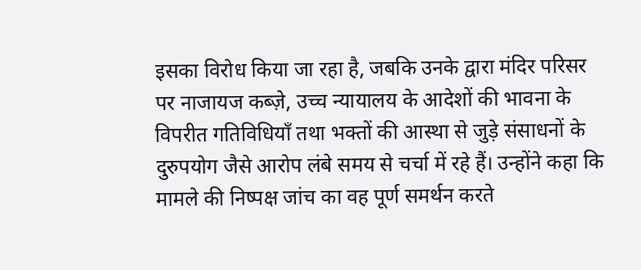इसका विरोध किया जा रहा है, जबकि उनके द्वारा मंदिर परिसर पर नाजायज कब्ज़े, उच्च न्यायालय के आदेशों की भावना के विपरीत गतिविधियाँ तथा भक्तों की आस्था से जुड़े संसाधनों के दुरुपयोग जैसे आरोप लंबे समय से चर्चा में रहे हैं। उन्होंने कहा कि मामले की निष्पक्ष जांच का वह पूर्ण समर्थन करते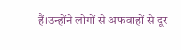हैं।उन्होंने लोगों से अफवाहों से दूर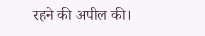रहने की अपील की।